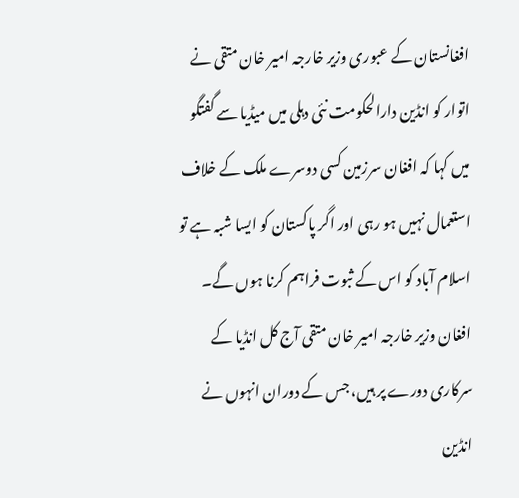افغانستان کے عبوری وزیر خارجہ امیر خان متقی نے اتوار کو انڈین دارالحکومت نئی دہلی میں میڈیا سے گفتگو میں کہا کہ افغان سرزمین کسی دوسرے ملک کے خلاف استعمال نہیں ہو رہی اور اگر پاکستان کو ایسا شبہ ہے تو اسلام آباد کو اس کے ثبوت فراہم کرنا ہوں گے۔
افغان وزیر خارجہ امیر خان متقی آج کل انڈیا کے سرکاری دورے پر ہیں، جس کے دوران انہوں نے انڈین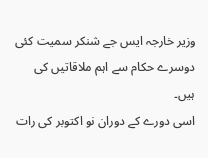وزیر خارجہ ایس جے شنکر سمیت کئی دوسرے حکام سے اہم ملاقاتیں کی ہیں۔
اسی دورے کے دوران نو اکتوبر کی رات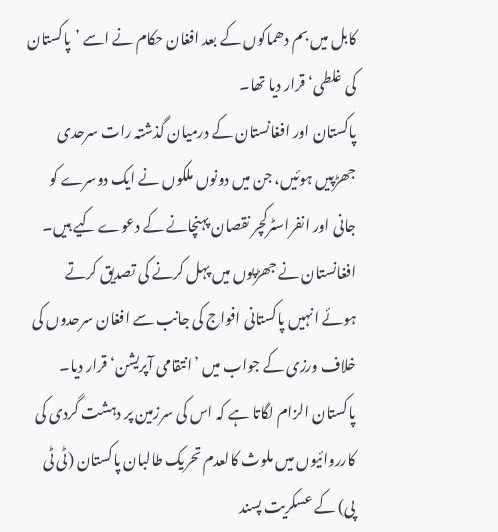کابل میں بم دھماکوں کے بعد افغان حکام نے اسے ’پاکستان کی غلطی‘ قرار دیا تھا۔
پاکستان اور افغانستان کے درمیان گذشتہ رات سرحدی جھڑپیں ہوئیں، جن میں دونوں ملکوں نے ایک دوسرے کو جانی اور انفراسٹرکچر نقصان پہنچانے کے دعوے کیے ہیں۔
افغانستان نے جھڑپوں میں پہل کرنے کی تصدیق کرتے ہوئے انہیں پاکستانی افواج کی جانب سے افغان سرحدوں کی خلاف ورزی کے جواب میں ’انتقامی آپریشن‘ قرار دیا۔
پاکستان الزام لگاتا ہے کہ اس کی سرزمین پر دہشت گردی کی کارروائیوں میں ملوث کالعدم تحریک طالبان پاکستان (ٹی ٹی پی) کے عسکریت پسند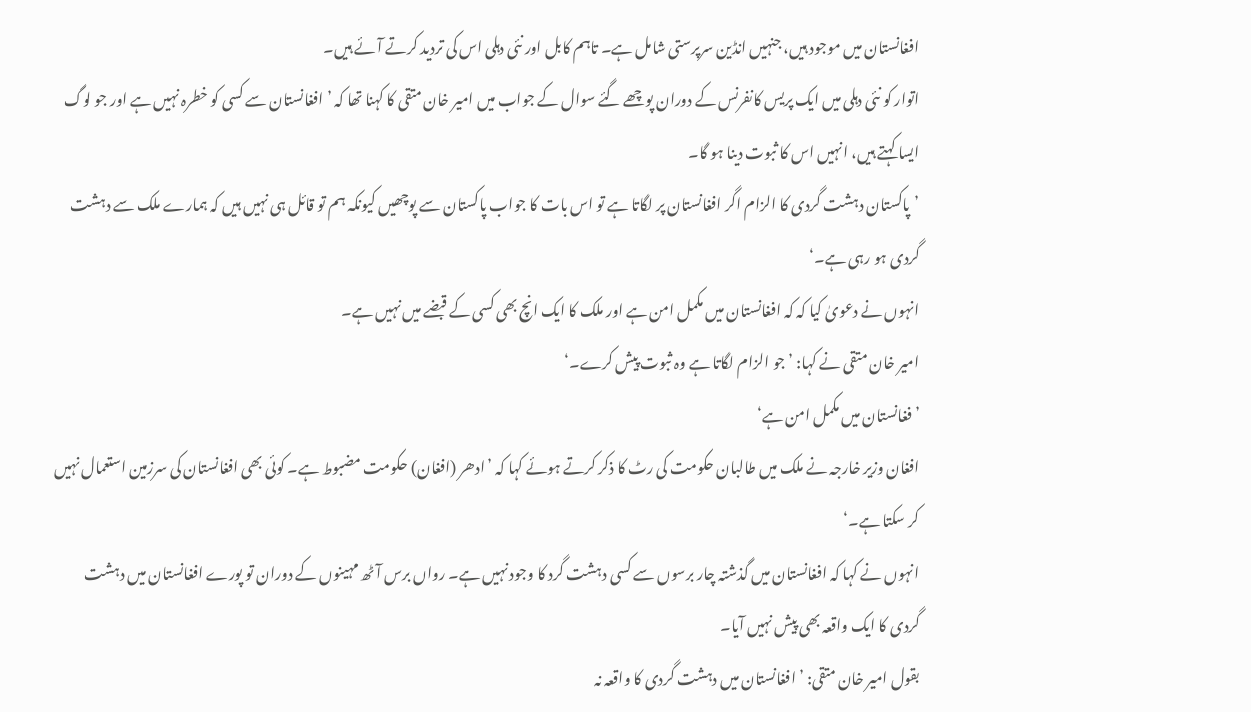افغانستان میں موجود ہیں، جنہیں انڈین سرپرستی شامل ہے۔ تاہم کابل اور نئی دہلی اس کی تردید کرتے آئے ہیں۔
اتوار کو نئی دہلی میں ایک پریس کانفرنس کے دوران پوچھے گئے سوال کے جواب میں امیر خان متقی کا کہنا تھا کہ ’افغانستان سے کسی کو خطرہ نہیں ہے اور جو لوگ ایسا کہتے ہیں، انہیں اس کا ثبوت دینا ہو گا۔
’پاکستان دہشت گردی کا الزام اگر افغانستان پر لگاتا ہے تو اس بات کا جواب پاکستان سے پوچھیں کیونکہ ہم تو قائل ہی نہیں ہیں کہ ہمارے ملک سے دہشت گردی ہو رہی ہے۔‘
انہوں نے دعویٰ کیا کہ کہ افغانستان میں مکمل امن ہے اور ملک کا ایک انچ بھی کسی کے قبضے میں نہیں ہے۔
امیر خان متقی نے کہا: ’جو الزام لگاتا ہے وہ ثبوت پیش کرے۔‘
’فغانستان میں مکمل امن ہے‘
افغان وزیر خارجہ نے ملک میں طالبان حکومت کی رٹ کا ذکر کرتے ہوئے کہا کہ ’ادھر (افغان) حکومت مضبوط ہے۔ کوئی بھی افغانستان کی سرزمین استعمال نہیں کر سکتا ہے۔‘
انہوں نے کہا کہ افغانستان میں گذشتہ چار برسوں سے کسی دہشت گرد کا وجود نہیں ہے۔ رواں برس آٹھ مہینوں کے دوران تو پورے افغانستان میں دہشت گردی کا ایک واقعہ بھی پیش نہیں آیا۔
بقول امیر خان متقی: ’افغانستان میں دہشت گردی کا واقعہ نہ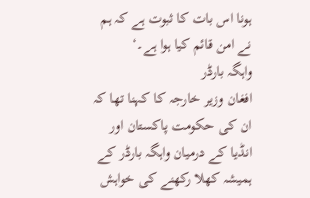ہونا اس بات کا ثبوت ہے کہ ہم نے امن قائم کیا ہوا ہے۔‘
واہگہ بارڈر
افغان وزیر خارجہ کا کہنا تھا کہ ان کی حکومت پاکستان اور انڈیا کے درمیان واہگہ بارڈر کے ہمیشہ کھلا رکھنے کی خواہش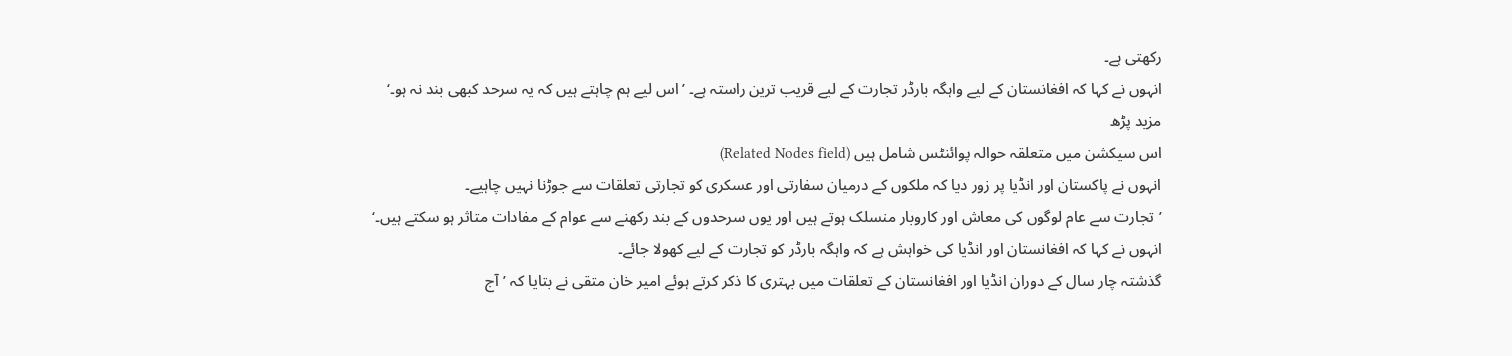رکھتی ہے۔
انہوں نے کہا کہ افغانستان کے لیے واہگہ بارڈر تجارت کے لیے قریب ترین راستہ ہے۔ ’اس لیے ہم چاہتے ہیں کہ یہ سرحد کبھی بند نہ ہو۔‘
مزید پڑھ
اس سیکشن میں متعلقہ حوالہ پوائنٹس شامل ہیں (Related Nodes field)
انہوں نے پاکستان اور انڈیا پر زور دیا کہ ملکوں کے درمیان سفارتی اور عسکری کو تجارتی تعلقات سے جوڑنا نہیں چاہیے۔
’تجارت سے عام لوگوں کی معاش اور کاروبار منسلک ہوتے ہیں اور یوں سرحدوں کے بند رکھنے سے عوام کے مفادات متاثر ہو سکتے ہیں۔‘
انہوں نے کہا کہ افغانستان اور انڈیا کی خواہش ہے کہ واہگہ بارڈر کو تجارت کے لیے کھولا جائے۔
گذشتہ چار سال کے دوران انڈیا اور افغانستان کے تعلقات میں بہتری کا ذکر کرتے ہوئے امیر خان متقی نے بتایا کہ ’آج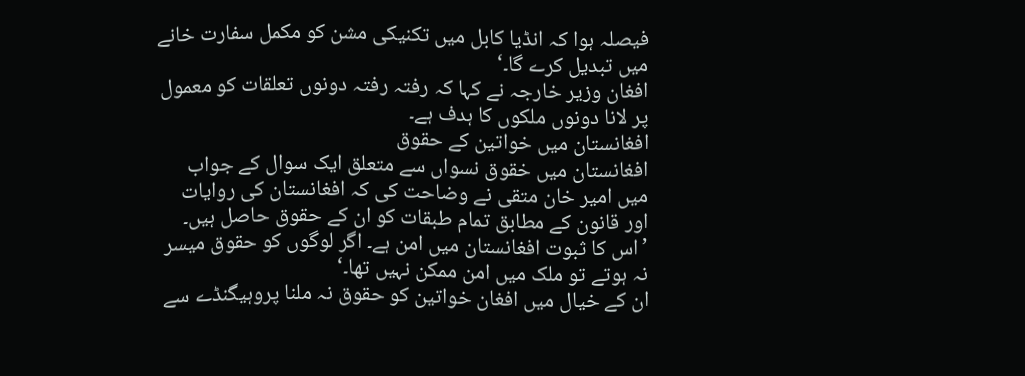فیصلہ ہوا کہ انڈیا کابل میں تکنیکی مشن کو مکمل سفارت خانے میں تبدیل کرے گا۔‘
افغان وزیر خارجہ نے کہا کہ رفتہ رفتہ دونوں تعلقات کو معمول پر لانا دونوں ملکوں کا ہدف ہے۔
افغانستان میں خواتین کے حقوق
افغانستان میں خقوق نسواں سے متعلق ایک سوال کے جواب میں امیر خان متقی نے وضاحت کی کہ افغانستان کی روایات اور قانون کے مطابق تمام طبقات کو ان کے حقوق حاصل ہیں۔
’اس کا ثبوت افغانستان میں امن ہے۔ اگر لوگوں کو حقوق میسر نہ ہوتے تو ملک میں امن ممکن نہیں تھا۔‘
ان کے خیال میں افغان خواتین کو حقوق نہ ملنا پروہیگنڈے سے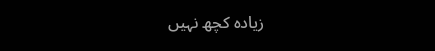زیادہ کچھ نہیں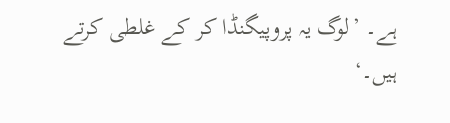ہے۔ ’لوگ یہ پروپیگنڈا کر کے غلطی کرتے ہیں۔‘